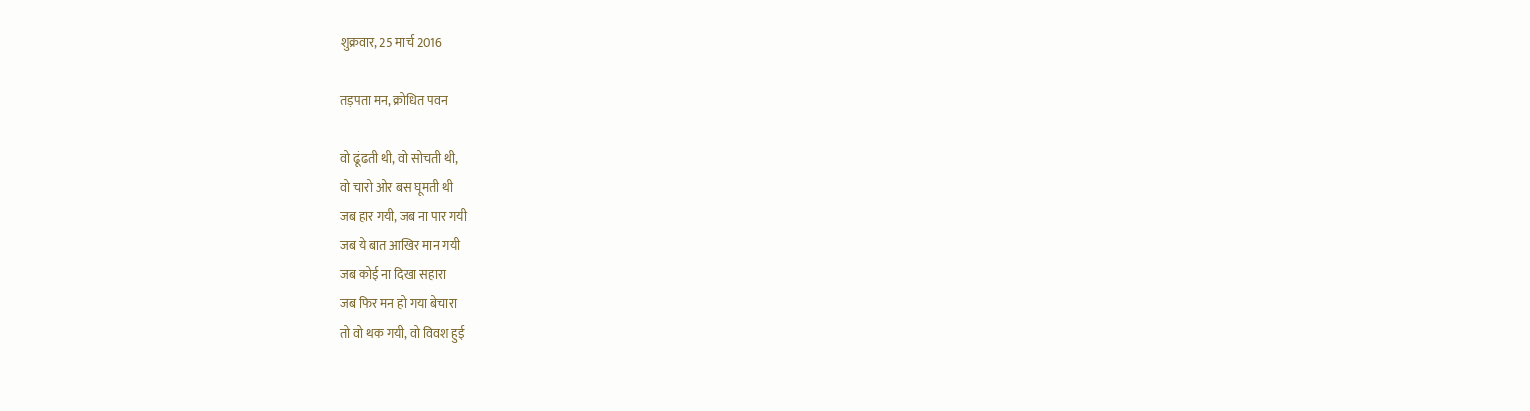शुक्रवार, 25 मार्च 2016

तड़पता मन, क्रोधित पवन

वो ढूंढती थी, वो सोचती थी,
वो चारो ओर बस घूमती थी
जब हार गयी, जब ना पार गयी
जब ये बात आखिर मान गयी
जब कोई ना दिखा सहारा
जब फिर मन हो गया बेचारा
तो वो थक गयी, वो विवश हुई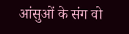आंसुओं के संग वो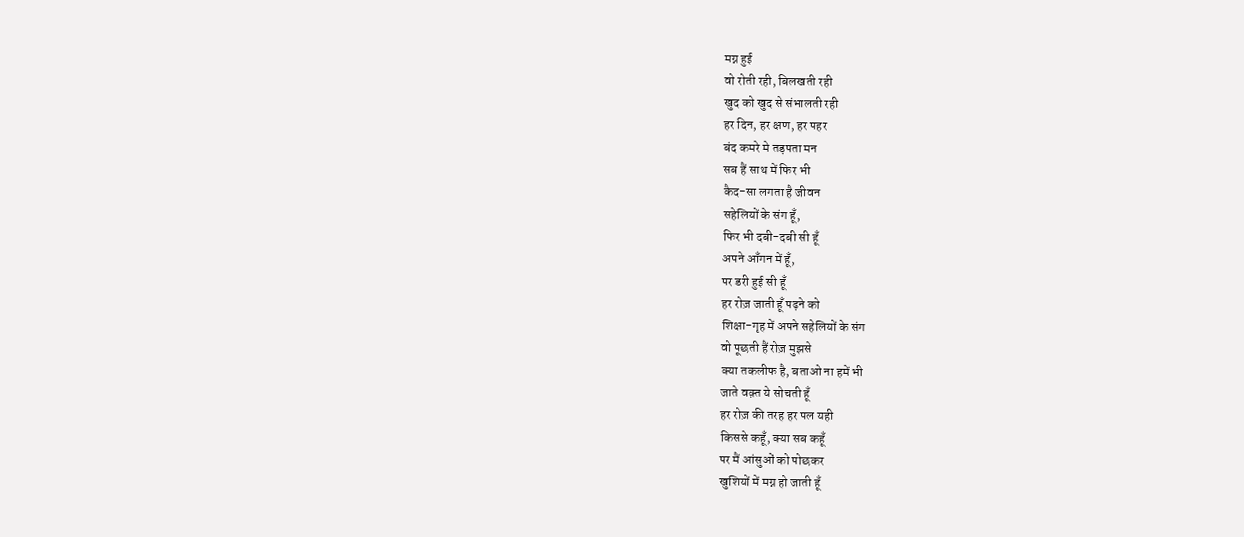मग्न हुई
वो रोती रही, बिलखती रही
खुद को खुद से संभालती रही
हर दिन, हर क्षण, हर पहर
बंद कमरे मे तड़पता मन
सब हैं साथ में फिर भी
कैद-सा लगता है जीवन
सहेलियों के संग हूँ,
फिर भी दबी-दबी सी हूँ
अपने आँगन में हूँ,
पर डरी हुई सी हूँ
हर रोज़ जाती हूँ पढ़ने को
शिक्षा-गृह में अपने सहेलियों के संग
वो पूछती हैं रोज़ मुझसे
क्या तकलीफ है, बताओ ना हमें भी
जाते वक़्त ये सोचती हूँ
हर रोज़ की तरह हर पल यही
किससे कहूँ, क्या सब कहूँ
पर मैं आंसुओं को पोछकर
खुशियों में मग्न हो जाती हूँ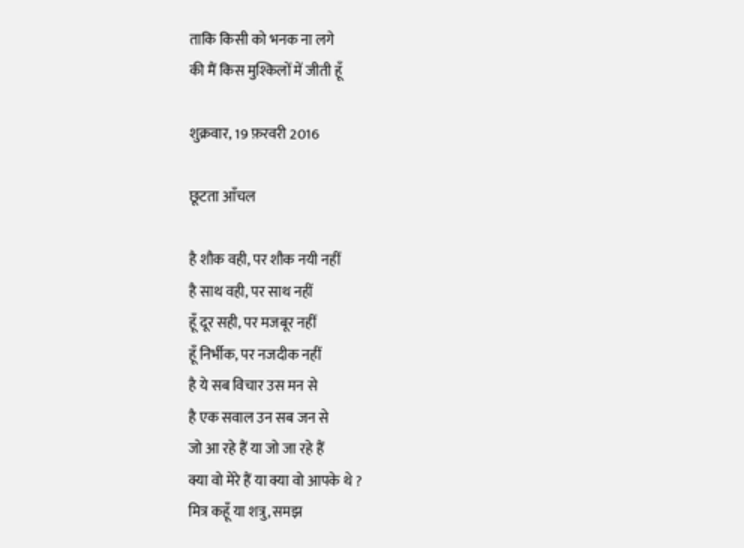ताकि किसी को भनक ना लगे
की मैं किस मुश्किलों में जीती हूँ

शुक्रवार, 19 फ़रवरी 2016

छूटता आँचल

है शौक वही, पर शौक नयी नहीं
है साथ वही, पर साथ नहीं
हूँ दूर सही, पर मजबूर नहीं
हूँ निर्भीक, पर नजदीक नहीं
है ये सब विचार उस मन से
है एक सवाल उन सब जन से
जो आ रहे हैं या जो जा रहे हैं
क्या वो मेरे हैं या क्या वो आपके थे ?
मित्र कहूँ या शत्रु, समझ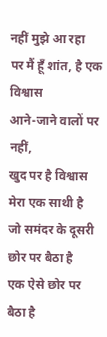नहीं मुझे आ रहा
पर मैं हूँ शांत, है एक विश्वास
आने-जाने वालों पर नहीं,
खुद पर है विश्वास
मेरा एक साथी है
जो समंदर के दूसरी छोर पर बैठा है
एक ऐसे छोर पर बैठा है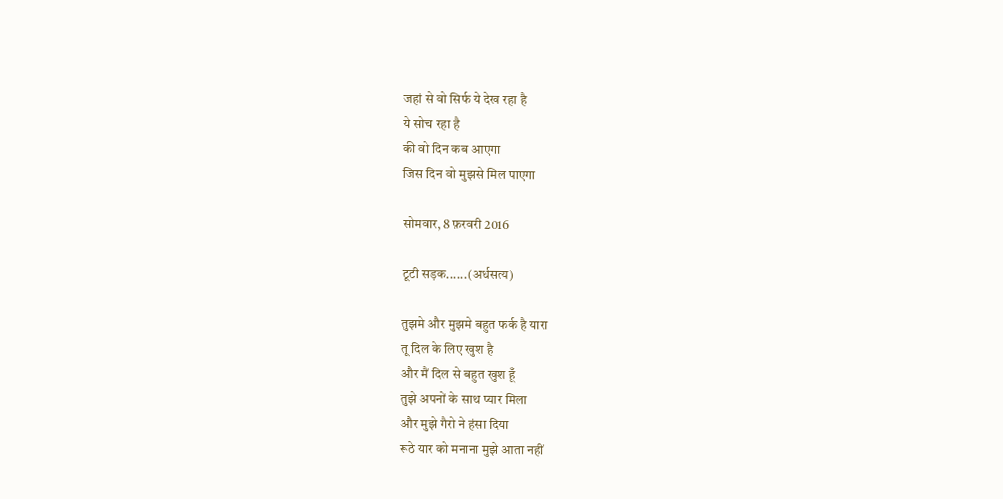जहां से वो सिर्फ ये देख रहा है
ये सोच रहा है
की वो दिन कब आएगा
जिस दिन वो मुझसे मिल पाएगा

सोमवार, 8 फ़रवरी 2016

टूटी सड़क......(अर्धसत्य)

तुझमे और मुझमे बहुत फर्क है यारा
तू दिल के लिए खुश है
और मैं दिल से बहुत खुश हूँ
तुझे अपनों के साथ प्यार मिला
और मुझे गैरो ने हंसा दिया
रूठे यार को मनाना मुझे आता नहीं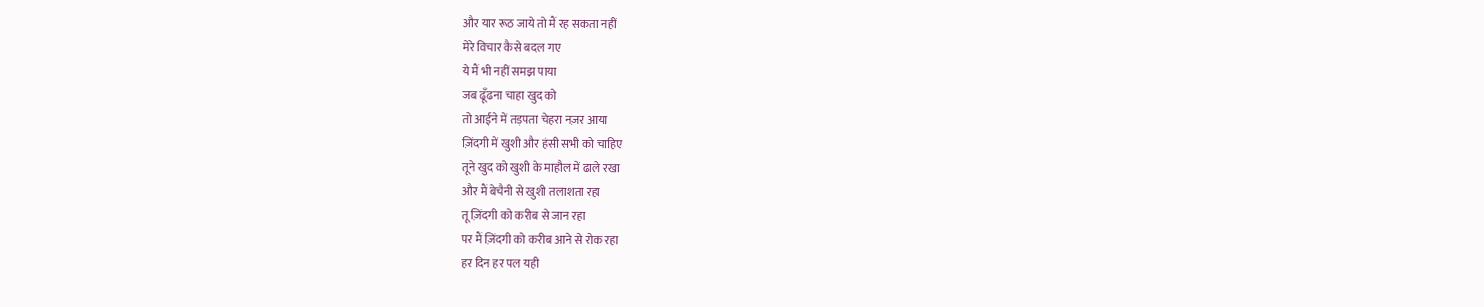और यार रूठ जाये तो मैं रह सकता नहीं
मेरे विचार कैसे बदल गए
ये मैं भी नहीं समझ पाया
जब ढूँढना चाहा खुद को
तो आईने में तड़पता चेहरा नज़र आया
ज़िंदगी में खुशी और हंसी सभी को चाहिए
तूने खुद को खुशी के माहौल में ढाले रखा
और मैं बेचैनी से खुशी तलाशता रहा
तू ज़िंदगी को करीब से जान रहा
पर मैं ज़िंदगी को करीब आने से रोक रहा
हर दिन हर पल यही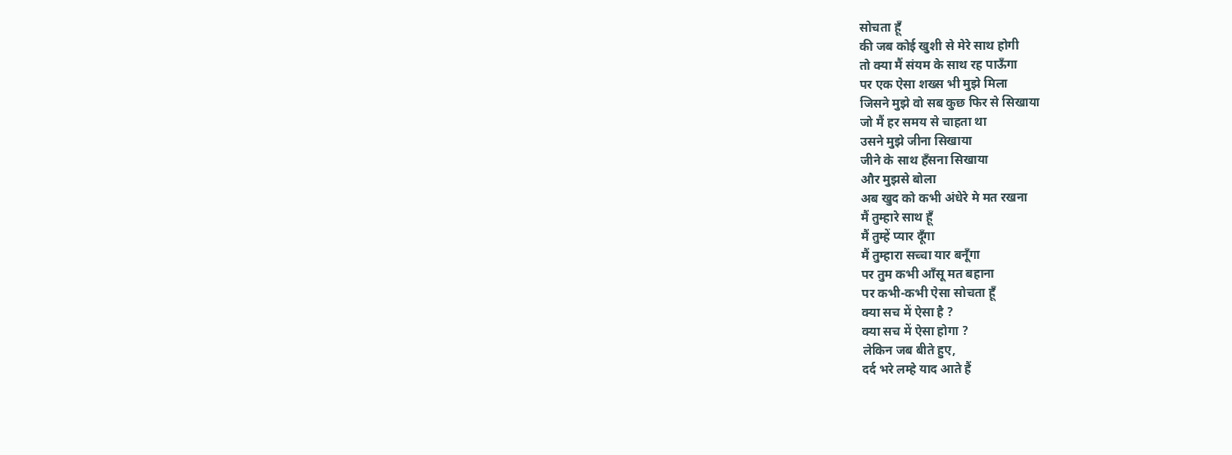सोचता हूँ
की जब कोई खुशी से मेरे साथ होगी
तो क्या मैं संयम के साथ रह पाऊँगा
पर एक ऐसा शख्स भी मुझे मिला
जिसने मुझे वो सब कुछ फिर से सिखाया
जो मैं हर समय से चाहता था
उसने मुझे जीना सिखाया
जीने के साथ हँसना सिखाया
और मुझसे बोला
अब खुद को कभी अंधेरे मे मत रखना
मैं तुम्हारे साथ हूँ
मैं तुम्हें प्यार दूँगा
मैं तुम्हारा सच्चा यार बनूँगा
पर तुम कभी आँसू मत बहाना
पर कभी-कभी ऐसा सोचता हूँ
क्या सच में ऐसा है ?
क्या सच में ऐसा होगा ?
लेकिन जब बीते हुए,
दर्द भरे लम्हे याद आते हैं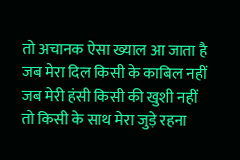तो अचानक ऐसा ख्याल आ जाता है
जब मेरा दिल किसी के काबिल नहीं
जब मेरी हंसी किसी की खुशी नहीं
तो किसी के साथ मेरा जुड़े रहना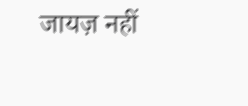जायज़ नहीं